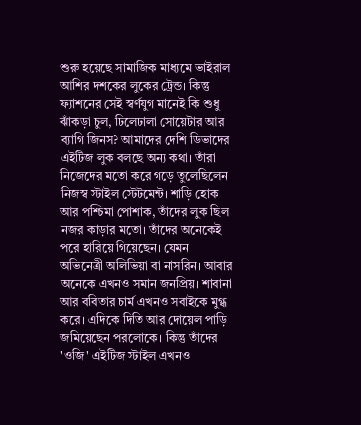শুরু হয়েছে সামাজিক মাধ্যমে ভাইরাল আশির দশকের লুকের ট্রেন্ড। কিন্তু ফ্যাশনের সেই স্বর্ণযুগ মানেই কি শুধু ঝাঁকড়া চুল, ঢিলেঢালা সোয়েটার আর ব্যাগি জিনস? আমাদের দেশি ডিভাদের এইটিজ লুক বলছে অন্য কথা। তাঁরা নিজেদের মতো করে গড়ে তুলেছিলেন নিজস্ব স্টাইল স্টেটমেন্ট। শাড়ি হোক আর পশ্চিমা পোশাক, তাঁদের লুক ছিল নজর কাড়ার মতো। তাঁদের অনেকেই পরে হারিয়ে গিয়েছেন। যেমন অভিনেত্রী অলিভিয়া বা নাসরিন। আবার অনেকে এখনও সমান জনপ্রিয়। শাবানা আর ববিতার চার্ম এখনও সবাইকে মুগ্ধ করে। এদিকে দিতি আর দোয়েল পাড়ি জমিয়েছেন পরলোকে। কিন্তু তাঁদের 'ওজি' এইটিজ স্টাইল এখনও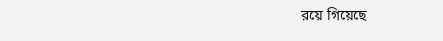রয়ে গিয়েছে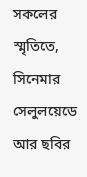সকলের স্মৃতিতে, সিনেমার সেলুলয়েডে আর ছবির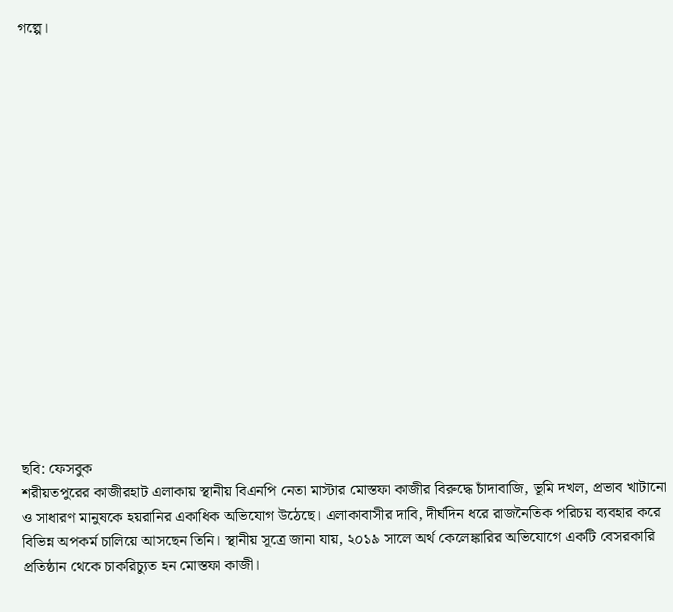গল্পে।

















ছবি: ফেসবুক
শরীয়তপুরের কাজীরহাট এলাকায় স্থানীয় বিএনপি নেতা মাস্টার মোস্তফা কাজীর বিরুদ্ধে চাঁদাবাজি, ভূমি দখল, প্রভাব খাটানো ও সাধারণ মানুষকে হয়রানির একাধিক অভিযোগ উঠেছে। এলাকাবাসীর দাবি, দীর্ঘদিন ধরে রাজনৈতিক পরিচয় ব্যবহার করে বিভিন্ন অপকর্ম চালিয়ে আসছেন তিনি। স্থানীয় সূত্রে জানা যায়, ২০১৯ সালে অর্থ কেলেঙ্কারির অভিযোগে একটি বেসরকারি প্রতিষ্ঠান থেকে চাকরিচ্যুত হন মোস্তফা কাজী।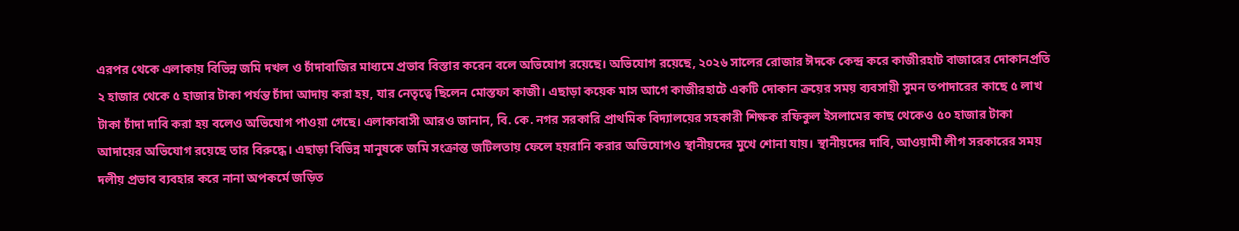এরপর থেকে এলাকায় বিভিন্ন জমি দখল ও চাঁদাবাজির মাধ্যমে প্রভাব বিস্তার করেন বলে অভিযোগ রয়েছে। অভিযোগ রয়েছে, ২০২৬ সালের রোজার ঈদকে কেন্দ্র করে কাজীরহাট বাজারের দোকানপ্রতি ২ হাজার থেকে ৫ হাজার টাকা পর্যন্ত চাঁদা আদায় করা হয়, যার নেতৃত্বে ছিলেন মোস্তফা কাজী। এছাড়া কয়েক মাস আগে কাজীরহাটে একটি দোকান ক্রয়ের সময় ব্যবসায়ী সুমন তপাদারের কাছে ৫ লাখ টাকা চাঁদা দাবি করা হয় বলেও অভিযোগ পাওয়া গেছে। এলাকাবাসী আরও জানান, বি. কে. নগর সরকারি প্রাথমিক বিদ্যালয়ের সহকারী শিক্ষক রফিকুল ইসলামের কাছ থেকেও ৫০ হাজার টাকা আদায়ের অভিযোগ রয়েছে তার বিরুদ্ধে। এছাড়া বিভিন্ন মানুষকে জমি সংক্রান্ত জটিলতায় ফেলে হয়রানি করার অভিযোগও স্থানীয়দের মুখে শোনা যায়। স্থানীয়দের দাবি, আওয়ামী লীগ সরকারের সময় দলীয় প্রভাব ব্যবহার করে নানা অপকর্মে জড়িত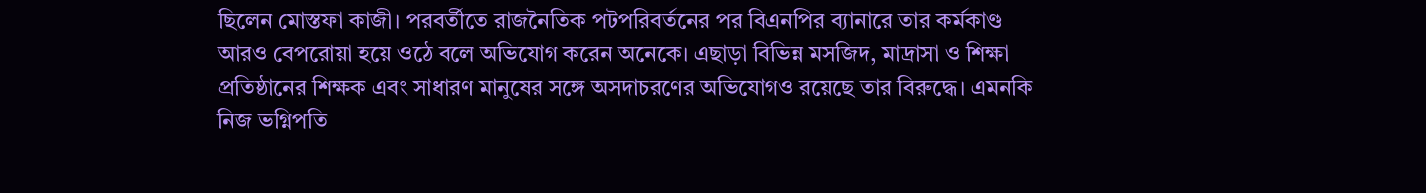ছিলেন মোস্তফা কাজী। পরবর্তীতে রাজনৈতিক পটপরিবর্তনের পর বিএনপির ব্যানারে তার কর্মকাণ্ড আরও বেপরোয়া হয়ে ওঠে বলে অভিযোগ করেন অনেকে। এছাড়া বিভিন্ন মসজিদ, মাদ্রাসা ও শিক্ষা প্রতিষ্ঠানের শিক্ষক এবং সাধারণ মানুষের সঙ্গে অসদাচরণের অভিযোগও রয়েছে তার বিরুদ্ধে। এমনকি নিজ ভগ্নিপতি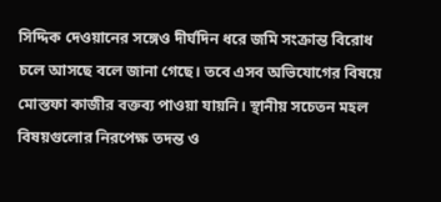সিদ্দিক দেওয়ানের সঙ্গেও দীর্ঘদিন ধরে জমি সংক্রান্ত বিরোধ চলে আসছে বলে জানা গেছে। তবে এসব অভিযোগের বিষয়ে মোস্তফা কাজীর বক্তব্য পাওয়া যায়নি। স্থানীয় সচেতন মহল বিষয়গুলোর নিরপেক্ষ তদন্ত ও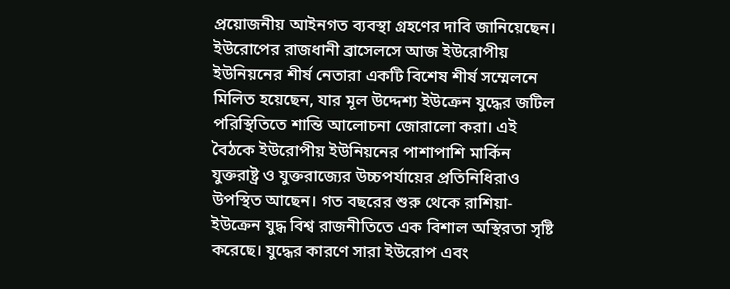প্রয়োজনীয় আইনগত ব্যবস্থা গ্রহণের দাবি জানিয়েছেন।
ইউরোপের রাজধানী ব্রাসেলসে আজ ইউরোপীয় ইউনিয়নের শীর্ষ নেতারা একটি বিশেষ শীর্ষ সম্মেলনে মিলিত হয়েছেন, যার মূল উদ্দেশ্য ইউক্রেন যুদ্ধের জটিল পরিস্থিতিতে শান্তি আলোচনা জোরালো করা। এই বৈঠকে ইউরোপীয় ইউনিয়নের পাশাপাশি মার্কিন যুক্তরাষ্ট্র ও যুক্তরাজ্যের উচ্চপর্যায়ের প্রতিনিধিরাও উপস্থিত আছেন। গত বছরের শুরু থেকে রাশিয়া-ইউক্রেন যুদ্ধ বিশ্ব রাজনীতিতে এক বিশাল অস্থিরতা সৃষ্টি করেছে। যুদ্ধের কারণে সারা ইউরোপ এবং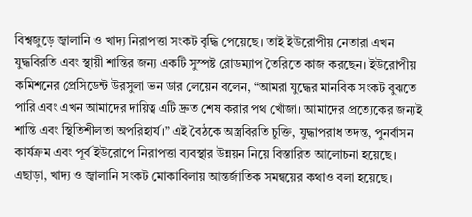বিশ্বজুড়ে জ্বালানি ও খাদ্য নিরাপত্তা সংকট বৃদ্ধি পেয়েছে। তাই ইউরোপীয় নেতারা এখন যুদ্ধবিরতি এবং স্থায়ী শান্তির জন্য একটি সুস্পষ্ট রোডম্যাপ তৈরিতে কাজ করছেন। ইউরোপীয় কমিশনের প্রেসিডেন্ট উরসুলা ভন ডার লেয়েন বলেন, “আমরা যুদ্ধের মানবিক সংকট বুঝতে পারি এবং এখন আমাদের দায়িত্ব এটি দ্রুত শেষ করার পথ খোঁজা। আমাদের প্রত্যেকের জন্যই শান্তি এবং স্থিতিশীলতা অপরিহার্য।” এই বৈঠকে অস্ত্রবিরতি চুক্তি, যুদ্ধাপরাধ তদন্ত, পুনর্বাসন কার্যক্রম এবং পূর্ব ইউরোপে নিরাপত্তা ব্যবস্থার উন্নয়ন নিয়ে বিস্তারিত আলোচনা হয়েছে। এছাড়া, খাদ্য ও জ্বালানি সংকট মোকাবিলায় আন্তর্জাতিক সমন্বয়ের কথাও বলা হয়েছে।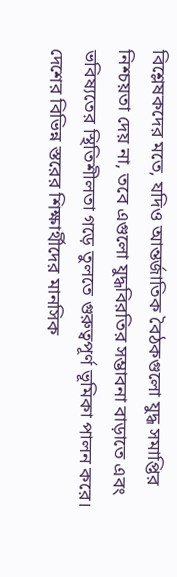বিশ্লেষকদের মতে, যদিও আন্তর্জাতিক বৈঠকগুলো যুদ্ধ সমাপ্তির নিশ্চয়তা দেয় না, তবে এগুলো যুদ্ধবিরতির সম্ভাবনা বাড়াতে এবং ভবিষ্যতের স্থিতিশীলতা গড়ে তুলতে গুরুত্বপূর্ণ ভূমিকা পালন করে।
দেশের বিভিন্ন স্তরের শিক্ষার্থীদের মানসিক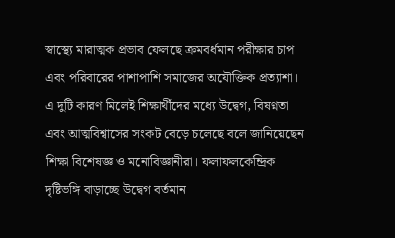স্বাস্থ্যে মারাত্মক প্রভাব ফেলছে ক্রমবর্ধমান পরীক্ষার চাপ এবং পরিবারের পাশাপাশি সমাজের অযৌক্তিক প্রত্যাশা। এ দুটি কারণ মিলেই শিক্ষার্থীদের মধ্যে উদ্বেগ, বিষণ্নতা এবং আত্মবিশ্বাসের সংকট বেড়ে চলেছে বলে জানিয়েছেন শিক্ষা বিশেষজ্ঞ ও মনোবিজ্ঞানীরা। ফলাফলকেন্দ্রিক দৃষ্টিভঙ্গি বাড়াচ্ছে উদ্বেগ বর্তমান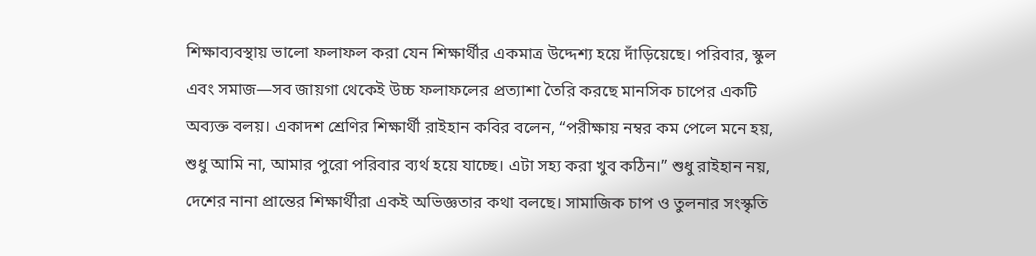শিক্ষাব্যবস্থায় ভালো ফলাফল করা যেন শিক্ষার্থীর একমাত্র উদ্দেশ্য হয়ে দাঁড়িয়েছে। পরিবার, স্কুল এবং সমাজ—সব জায়গা থেকেই উচ্চ ফলাফলের প্রত্যাশা তৈরি করছে মানসিক চাপের একটি অব্যক্ত বলয়। একাদশ শ্রেণির শিক্ষার্থী রাইহান কবির বলেন, “পরীক্ষায় নম্বর কম পেলে মনে হয়, শুধু আমি না, আমার পুরো পরিবার ব্যর্থ হয়ে যাচ্ছে। এটা সহ্য করা খুব কঠিন।” শুধু রাইহান নয়, দেশের নানা প্রান্তের শিক্ষার্থীরা একই অভিজ্ঞতার কথা বলছে। সামাজিক চাপ ও তুলনার সংস্কৃতি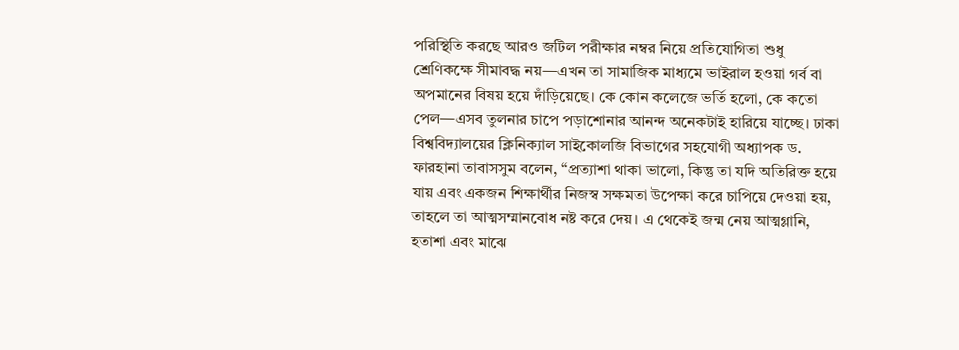পরিস্থিতি করছে আরও জটিল পরীক্ষার নম্বর নিয়ে প্রতিযোগিতা শুধু শ্রেণিকক্ষে সীমাবদ্ধ নয়—এখন তা সামাজিক মাধ্যমে ভাইরাল হওয়া গর্ব বা অপমানের বিষয় হয়ে দাঁড়িয়েছে। কে কোন কলেজে ভর্তি হলো, কে কতো পেল—এসব তুলনার চাপে পড়াশোনার আনন্দ অনেকটাই হারিয়ে যাচ্ছে। ঢাকা বিশ্ববিদ্যালয়ের ক্লিনিক্যাল সাইকোলজি বিভাগের সহযোগী অধ্যাপক ড. ফারহানা তাবাসসুম বলেন, “প্রত্যাশা থাকা ভালো, কিন্তু তা যদি অতিরিক্ত হয়ে যায় এবং একজন শিক্ষার্থীর নিজস্ব সক্ষমতা উপেক্ষা করে চাপিয়ে দেওয়া হয়, তাহলে তা আত্মসম্মানবোধ নষ্ট করে দেয়। এ থেকেই জন্ম নেয় আত্মগ্লানি, হতাশা এবং মাঝে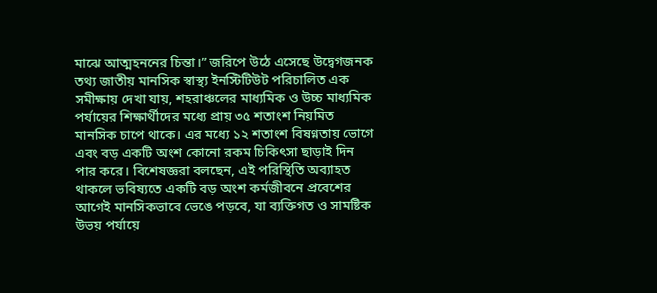মাঝে আত্মহননের চিন্তা।” জরিপে উঠে এসেছে উদ্বেগজনক তথ্য জাতীয় মানসিক স্বাস্থ্য ইনস্টিটিউট পরিচালিত এক সমীক্ষায় দেখা যায়, শহরাঞ্চলের মাধ্যমিক ও উচ্চ মাধ্যমিক পর্যায়ের শিক্ষার্থীদের মধ্যে প্রায় ৩৫ শতাংশ নিয়মিত মানসিক চাপে থাকে। এর মধ্যে ১২ শতাংশ বিষণ্নতায় ভোগে এবং বড় একটি অংশ কোনো রকম চিকিৎসা ছাড়াই দিন পার করে। বিশেষজ্ঞরা বলছেন, এই পরিস্থিতি অব্যাহত থাকলে ভবিষ্যতে একটি বড় অংশ কর্মজীবনে প্রবেশের আগেই মানসিকভাবে ভেঙে পড়বে, যা ব্যক্তিগত ও সামষ্টিক উভয় পর্যায়ে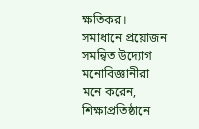ক্ষতিকর। সমাধানে প্রয়োজন সমন্বিত উদ্যোগ মনোবিজ্ঞানীরা মনে করেন, শিক্ষাপ্রতিষ্ঠানে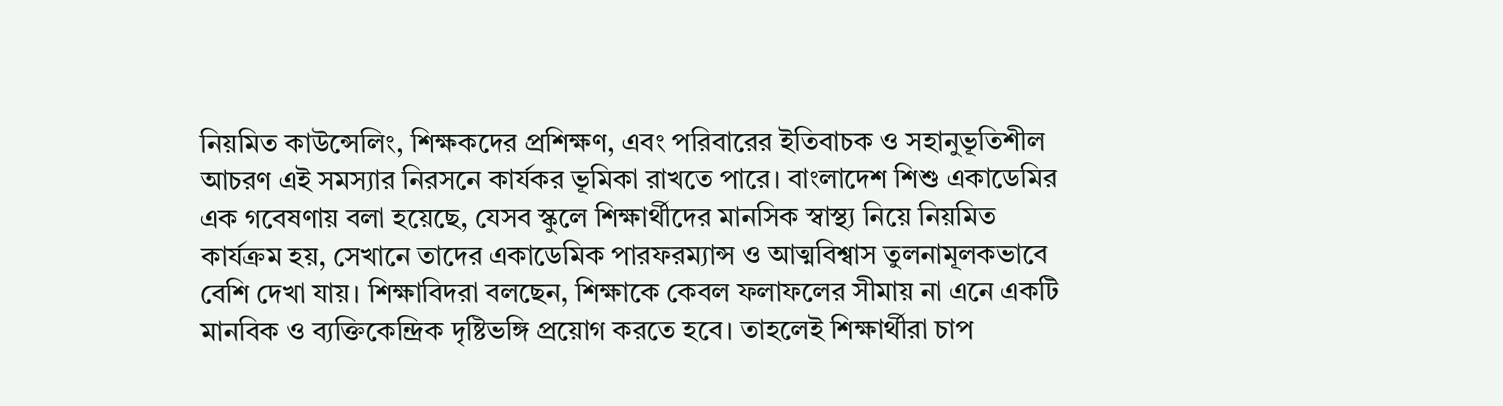নিয়মিত কাউন্সেলিং, শিক্ষকদের প্রশিক্ষণ, এবং পরিবারের ইতিবাচক ও সহানুভূতিশীল আচরণ এই সমস্যার নিরসনে কার্যকর ভূমিকা রাখতে পারে। বাংলাদেশ শিশু একাডেমির এক গবেষণায় বলা হয়েছে, যেসব স্কুলে শিক্ষার্থীদের মানসিক স্বাস্থ্য নিয়ে নিয়মিত কার্যক্রম হয়, সেখানে তাদের একাডেমিক পারফরম্যান্স ও আত্মবিশ্বাস তুলনামূলকভাবে বেশি দেখা যায়। শিক্ষাবিদরা বলছেন, শিক্ষাকে কেবল ফলাফলের সীমায় না এনে একটি মানবিক ও ব্যক্তিকেন্দ্রিক দৃষ্টিভঙ্গি প্রয়োগ করতে হবে। তাহলেই শিক্ষার্থীরা চাপ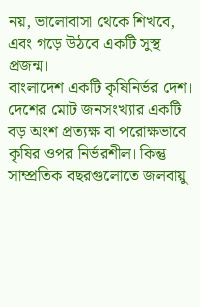নয়, ভালোবাসা থেকে শিখবে, এবং গড়ে উঠবে একটি সুস্থ প্রজন্ম।
বাংলাদেশ একটি কৃষিনির্ভর দেশ। দেশের মোট জনসংখ্যার একটি বড় অংশ প্রত্যক্ষ বা পরোক্ষভাবে কৃষির ওপর নির্ভরশীল। কিন্তু সাম্প্রতিক বছরগুলোতে জলবায়ু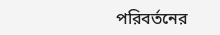পরিবর্তনের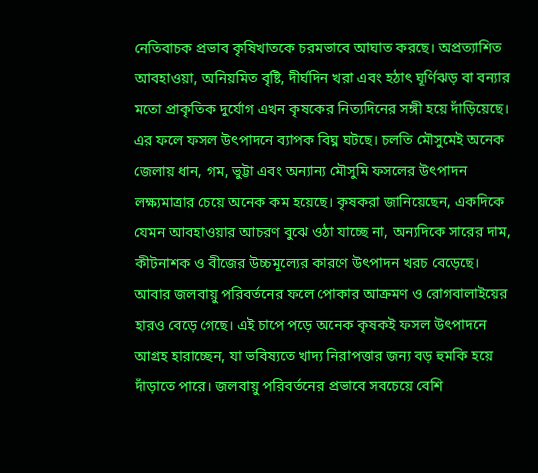নেতিবাচক প্রভাব কৃষিখাতকে চরমভাবে আঘাত করছে। অপ্রত্যাশিত আবহাওয়া, অনিয়মিত বৃষ্টি, দীর্ঘদিন খরা এবং হঠাৎ ঘূর্ণিঝড় বা বন্যার মতো প্রাকৃতিক দুর্যোগ এখন কৃষকের নিত্যদিনের সঙ্গী হয়ে দাঁড়িয়েছে। এর ফলে ফসল উৎপাদনে ব্যাপক বিঘ্ন ঘটছে। চলতি মৌসুমেই অনেক জেলায় ধান, গম, ভুট্টা এবং অন্যান্য মৌসুমি ফসলের উৎপাদন লক্ষ্যমাত্রার চেয়ে অনেক কম হয়েছে। কৃষকরা জানিয়েছেন, একদিকে যেমন আবহাওয়ার আচরণ বুঝে ওঠা যাচ্ছে না, অন্যদিকে সারের দাম, কীটনাশক ও বীজের উচ্চমূল্যের কারণে উৎপাদন খরচ বেড়েছে। আবার জলবায়ু পরিবর্তনের ফলে পোকার আক্রমণ ও রোগবালাইয়ের হারও বেড়ে গেছে। এই চাপে পড়ে অনেক কৃষকই ফসল উৎপাদনে আগ্রহ হারাচ্ছেন, যা ভবিষ্যতে খাদ্য নিরাপত্তার জন্য বড় হুমকি হয়ে দাঁড়াতে পারে। জলবায়ু পরিবর্তনের প্রভাবে সবচেয়ে বেশি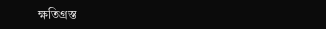ক্ষতিগ্রস্ত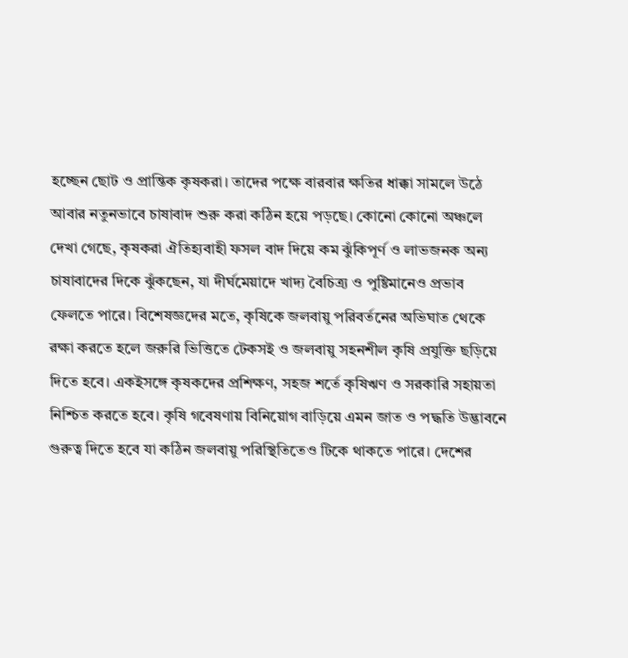হচ্ছেন ছোট ও প্রান্তিক কৃষকরা। তাদের পক্ষে বারবার ক্ষতির ধাক্কা সামলে উঠে আবার নতুনভাবে চাষাবাদ শুরু করা কঠিন হয়ে পড়ছে। কোনো কোনো অঞ্চলে দেখা গেছে, কৃষকরা ঐতিহ্যবাহী ফসল বাদ দিয়ে কম ঝুঁকিপূর্ণ ও লাভজনক অন্য চাষাবাদের দিকে ঝুঁকছেন, যা দীর্ঘমেয়াদে খাদ্য বৈচিত্র্য ও পুষ্টিমানেও প্রভাব ফেলতে পারে। বিশেষজ্ঞদের মতে, কৃষিকে জলবায়ু পরিবর্তনের অভিঘাত থেকে রক্ষা করতে হলে জরুরি ভিত্তিতে টেকসই ও জলবায়ু সহনশীল কৃষি প্রযুক্তি ছড়িয়ে দিতে হবে। একইসঙ্গে কৃষকদের প্রশিক্ষণ, সহজ শর্তে কৃষিঋণ ও সরকারি সহায়তা নিশ্চিত করতে হবে। কৃষি গবেষণায় বিনিয়োগ বাড়িয়ে এমন জাত ও পদ্ধতি উদ্ভাবনে গুরুত্ব দিতে হবে যা কঠিন জলবায়ু পরিস্থিতিতেও টিকে থাকতে পারে। দেশের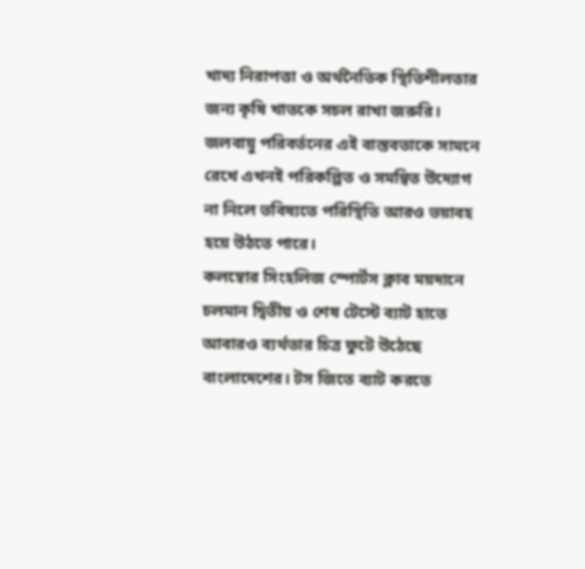খাদ্য নিরাপত্তা ও অর্থনৈতিক স্থিতিশীলতার জন্য কৃষি খাতকে সচল রাখা জরুরি। জলবায়ু পরিবর্তনের এই বাস্তবতাকে সামনে রেখে এখনই পরিকল্পিত ও সমন্বিত উদ্যোগ না নিলে ভবিষ্যতে পরিস্থিতি আরও ভয়াবহ হয়ে উঠতে পারে।
কলম্বোর সিংহলিজ স্পোর্টস ক্লাব ময়দানে চলমান দ্বিতীয় ও শেষ টেস্টে ব্যাট হাতে আবারও ব্যর্থতার চিত্র ফুটে উঠেছে বাংলাদেশের। টস জিতে ব্যাট করতে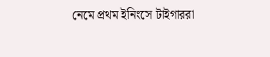নেমে প্রথম ইনিংসে টাইগাররা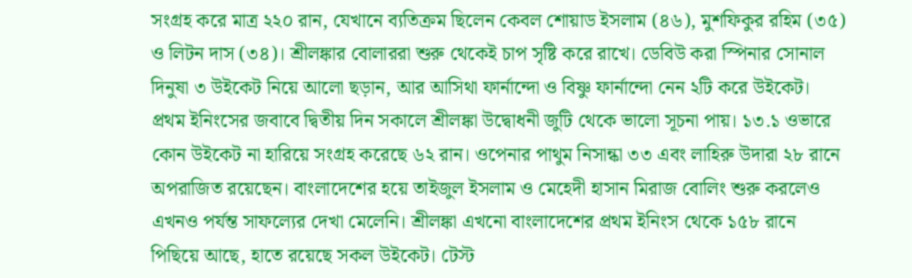সংগ্রহ করে মাত্র ২২০ রান, যেখানে ব্যতিক্রম ছিলেন কেবল শোয়াড ইসলাম (৪৬), মুশফিকুর রহিম (৩৫) ও লিটন দাস (৩৪)। শ্রীলঙ্কার বোলাররা শুরু থেকেই চাপ সৃষ্টি করে রাখে। ডেবিউ করা স্পিনার সোনাল দিনুষা ৩ উইকেট নিয়ে আলো ছড়ান, আর আসিথা ফার্নান্দো ও বিষ্ণু ফার্নান্দো নেন ২টি করে উইকেট। প্রথম ইনিংসের জবাবে দ্বিতীয় দিন সকালে শ্রীলঙ্কা উদ্বোধনী জুটি থেকে ভালো সূচনা পায়। ১৩.১ ওভারে কোন উইকেট না হারিয়ে সংগ্রহ করেছে ৬২ রান। ওপেনার পাথুম নিসান্কা ৩৩ এবং লাহিরু উদারা ২৮ রানে অপরাজিত রয়েছেন। বাংলাদেশের হয়ে তাইজুল ইসলাম ও মেহেদী হাসান মিরাজ বোলিং শুরু করলেও এখনও পর্যন্ত সাফল্যের দেখা মেলেনি। শ্রীলঙ্কা এখনো বাংলাদেশের প্রথম ইনিংস থেকে ১৫৮ রানে পিছিয়ে আছে, হাতে রয়েছে সকল উইকেট। টেস্ট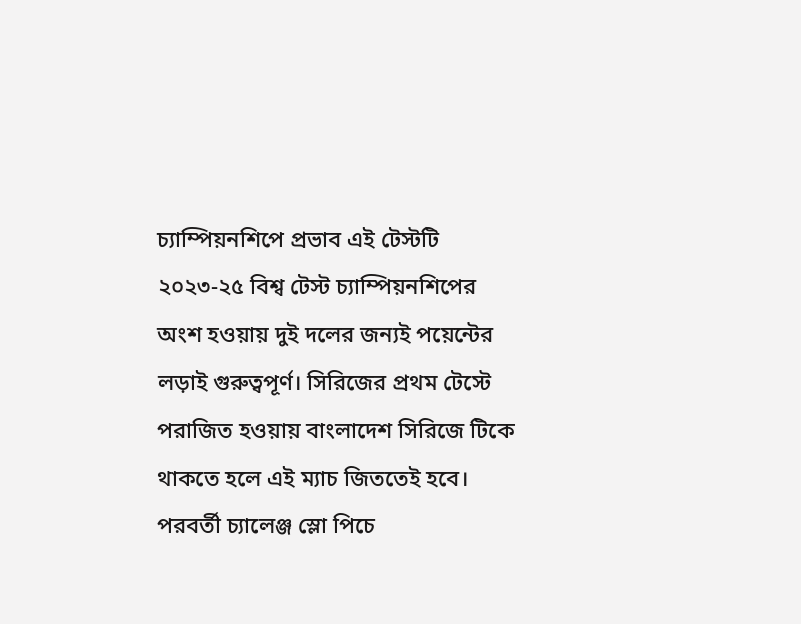চ্যাম্পিয়নশিপে প্রভাব এই টেস্টটি ২০২৩-২৫ বিশ্ব টেস্ট চ্যাম্পিয়নশিপের অংশ হওয়ায় দুই দলের জন্যই পয়েন্টের লড়াই গুরুত্বপূর্ণ। সিরিজের প্রথম টেস্টে পরাজিত হওয়ায় বাংলাদেশ সিরিজে টিকে থাকতে হলে এই ম্যাচ জিততেই হবে। পরবর্তী চ্যালেঞ্জ স্লো পিচে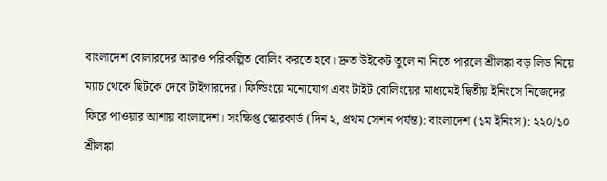বাংলাদেশ বোলারদের আরও পরিকল্পিত বোলিং করতে হবে। দ্রুত উইকেট তুলে না নিতে পারলে শ্রীলঙ্কা বড় লিড নিয়ে ম্যাচ থেকে ছিটকে দেবে টাইগারদের। ফিল্ডিংয়ে মনোযোগ এবং টাইট বোলিংয়ের মাধ্যমেই দ্বিতীয় ইনিংসে নিজেদের ফিরে পাওয়ার আশায় বাংলাদেশ। সংক্ষিপ্ত স্কোরকার্ড (দিন ২, প্রথম সেশন পর্যন্ত): বাংলাদেশ (১ম ইনিংস): ২২০/১০ শ্রীলঙ্কা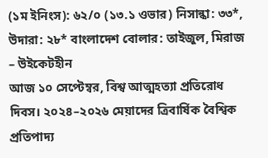(১ম ইনিংস): ৬২/০ (১৩.১ ওভার) নিসান্কা: ৩৩*, উদারা: ২৮* বাংলাদেশ বোলার: তাইজুল, মিরাজ – উইকেটহীন
আজ ১০ সেপ্টেম্বর, বিশ্ব আত্মহত্যা প্রতিরোধ দিবস। ২০২৪–২০২৬ মেয়াদের ত্রিবার্ষিক বৈশ্বিক প্রতিপাদ্য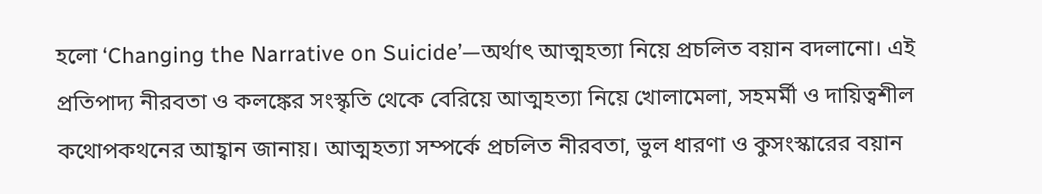হলো ‘Changing the Narrative on Suicide’—অর্থাৎ আত্মহত্যা নিয়ে প্রচলিত বয়ান বদলানো। এই প্রতিপাদ্য নীরবতা ও কলঙ্কের সংস্কৃতি থেকে বেরিয়ে আত্মহত্যা নিয়ে খোলামেলা, সহমর্মী ও দায়িত্বশীল কথোপকথনের আহ্বান জানায়। আত্মহত্যা সম্পর্কে প্রচলিত নীরবতা, ভুল ধারণা ও কুসংস্কারের বয়ান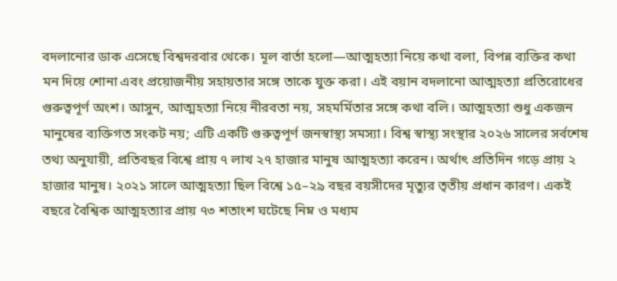বদলানোর ডাক এসেছে বিশ্বদরবার থেকে। মূল বার্তা হলো—আত্মহত্যা নিয়ে কথা বলা, বিপন্ন ব্যক্তির কথা মন দিয়ে শোনা এবং প্রয়োজনীয় সহায়তার সঙ্গে তাকে যুক্ত করা। এই বয়ান বদলানো আত্মহত্যা প্রতিরোধের গুরুত্বপূর্ণ অংশ। আসুন, আত্মহত্যা নিয়ে নীরবতা নয়, সহমর্মিতার সঙ্গে কথা বলি। আত্মহত্যা শুধু একজন মানুষের ব্যক্তিগত সংকট নয়; এটি একটি গুরুত্বপূর্ণ জনস্বাস্থ্য সমস্যা। বিশ্ব স্বাস্থ্য সংস্থার ২০২৬ সালের সর্বশেষ তথ্য অনুযায়ী, প্রতিবছর বিশ্বে প্রায় ৭ লাখ ২৭ হাজার মানুষ আত্মহত্যা করেন। অর্থাৎ প্রতিদিন গড়ে প্রায় ২ হাজার মানুষ। ২০২১ সালে আত্মহত্যা ছিল বিশ্বে ১৫–২৯ বছর বয়সীদের মৃত্যুর তৃতীয় প্রধান কারণ। একই বছরে বৈশ্বিক আত্মহত্যার প্রায় ৭৩ শতাংশ ঘটেছে নিম্ন ও মধ্যম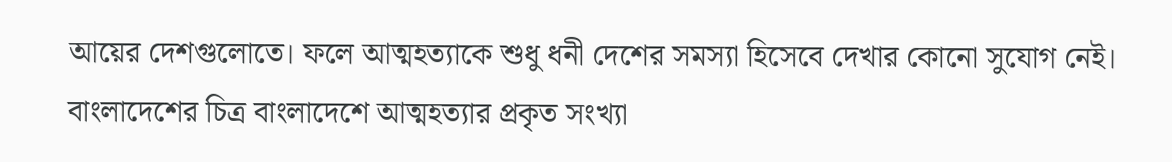আয়ের দেশগুলোতে। ফলে আত্মহত্যাকে শুধু ধনী দেশের সমস্যা হিসেবে দেখার কোনো সুযোগ নেই। বাংলাদেশের চিত্র বাংলাদেশে আত্মহত্যার প্রকৃত সংখ্যা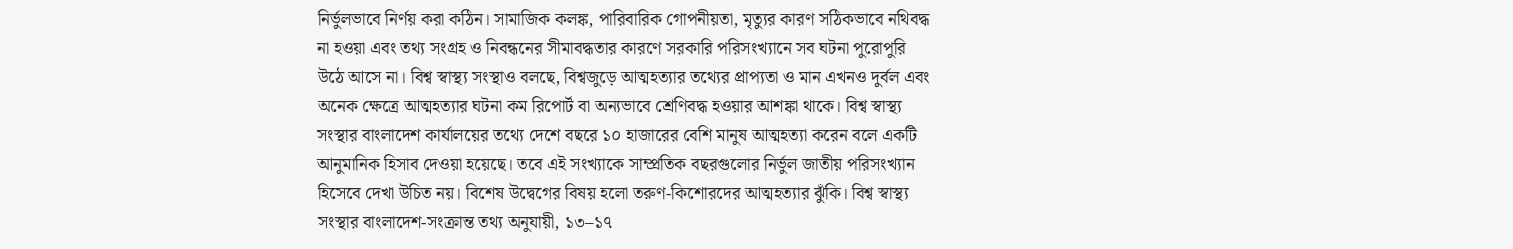নির্ভুলভাবে নির্ণয় করা কঠিন। সামাজিক কলঙ্ক, পারিবারিক গোপনীয়তা, মৃত্যুর কারণ সঠিকভাবে নথিবদ্ধ না হওয়া এবং তথ্য সংগ্রহ ও নিবন্ধনের সীমাবদ্ধতার কারণে সরকারি পরিসংখ্যানে সব ঘটনা পুরোপুরি উঠে আসে না। বিশ্ব স্বাস্থ্য সংস্থাও বলছে, বিশ্বজুড়ে আত্মহত্যার তথ্যের প্রাপ্যতা ও মান এখনও দুর্বল এবং অনেক ক্ষেত্রে আত্মহত্যার ঘটনা কম রিপোর্ট বা অন্যভাবে শ্রেণিবদ্ধ হওয়ার আশঙ্কা থাকে। বিশ্ব স্বাস্থ্য সংস্থার বাংলাদেশ কার্যালয়ের তথ্যে দেশে বছরে ১০ হাজারের বেশি মানুষ আত্মহত্যা করেন বলে একটি আনুমানিক হিসাব দেওয়া হয়েছে। তবে এই সংখ্যাকে সাম্প্রতিক বছরগুলোর নির্ভুল জাতীয় পরিসংখ্যান হিসেবে দেখা উচিত নয়। বিশেষ উদ্বেগের বিষয় হলো তরুণ-কিশোরদের আত্মহত্যার ঝুঁকি। বিশ্ব স্বাস্থ্য সংস্থার বাংলাদেশ-সংক্রান্ত তথ্য অনুযায়ী, ১৩–১৭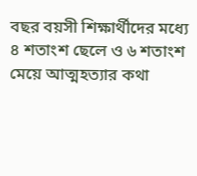বছর বয়সী শিক্ষার্থীদের মধ্যে ৪ শতাংশ ছেলে ও ৬ শতাংশ মেয়ে আত্মহত্যার কথা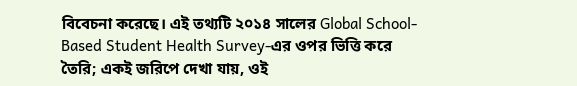বিবেচনা করেছে। এই তথ্যটি ২০১৪ সালের Global School-Based Student Health Survey-এর ওপর ভিত্তি করে তৈরি; একই জরিপে দেখা যায়, ওই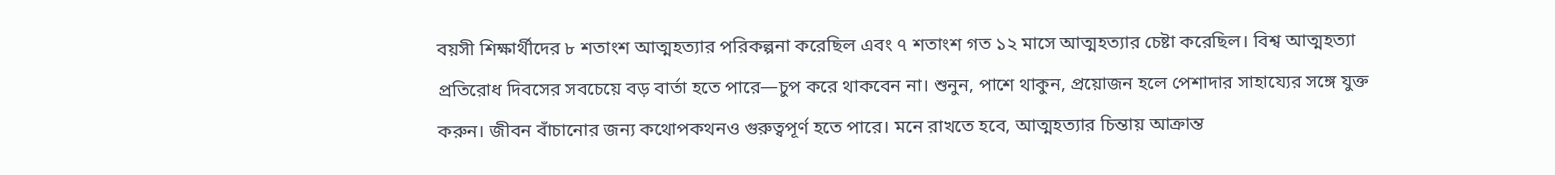বয়সী শিক্ষার্থীদের ৮ শতাংশ আত্মহত্যার পরিকল্পনা করেছিল এবং ৭ শতাংশ গত ১২ মাসে আত্মহত্যার চেষ্টা করেছিল। বিশ্ব আত্মহত্যা প্রতিরোধ দিবসের সবচেয়ে বড় বার্তা হতে পারে—চুপ করে থাকবেন না। শুনুন, পাশে থাকুন, প্রয়োজন হলে পেশাদার সাহায্যের সঙ্গে যুক্ত করুন। জীবন বাঁচানোর জন্য কথোপকথনও গুরুত্বপূর্ণ হতে পারে। মনে রাখতে হবে, আত্মহত্যার চিন্তায় আক্রান্ত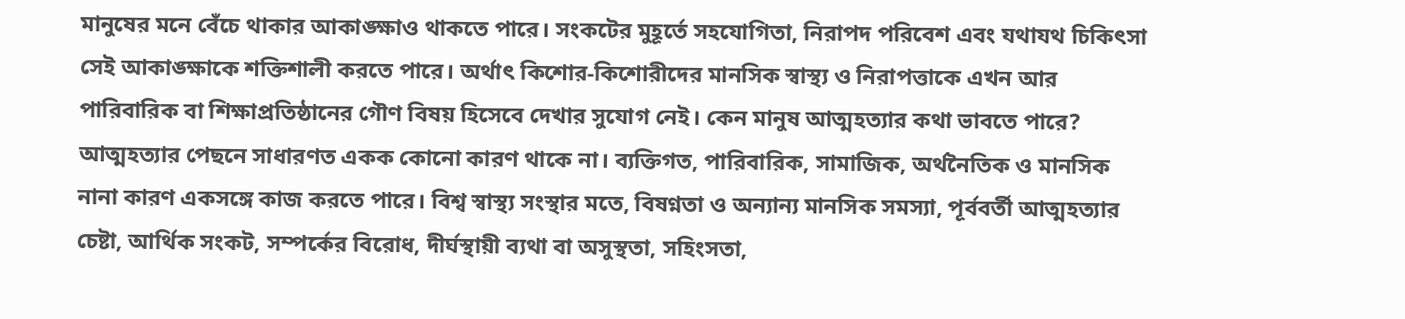মানুষের মনে বেঁচে থাকার আকাঙ্ক্ষাও থাকতে পারে। সংকটের মুহূর্তে সহযোগিতা, নিরাপদ পরিবেশ এবং যথাযথ চিকিৎসা সেই আকাঙ্ক্ষাকে শক্তিশালী করতে পারে। অর্থাৎ কিশোর-কিশোরীদের মানসিক স্বাস্থ্য ও নিরাপত্তাকে এখন আর পারিবারিক বা শিক্ষাপ্রতিষ্ঠানের গৌণ বিষয় হিসেবে দেখার সুযোগ নেই। কেন মানুষ আত্মহত্যার কথা ভাবতে পারে? আত্মহত্যার পেছনে সাধারণত একক কোনো কারণ থাকে না। ব্যক্তিগত, পারিবারিক, সামাজিক, অর্থনৈতিক ও মানসিক নানা কারণ একসঙ্গে কাজ করতে পারে। বিশ্ব স্বাস্থ্য সংস্থার মতে, বিষণ্নতা ও অন্যান্য মানসিক সমস্যা, পূর্ববর্তী আত্মহত্যার চেষ্টা, আর্থিক সংকট, সম্পর্কের বিরোধ, দীর্ঘস্থায়ী ব্যথা বা অসুস্থতা, সহিংসতা,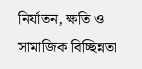নির্যাতন, ক্ষতি ও সামাজিক বিচ্ছিন্নতা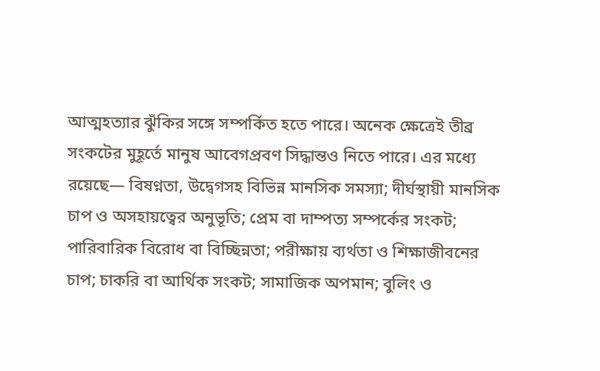আত্মহত্যার ঝুঁকির সঙ্গে সম্পর্কিত হতে পারে। অনেক ক্ষেত্রেই তীব্র সংকটের মুহূর্তে মানুষ আবেগপ্রবণ সিদ্ধান্তও নিতে পারে। এর মধ্যে রয়েছে— বিষণ্নতা, উদ্বেগসহ বিভিন্ন মানসিক সমস্যা; দীর্ঘস্থায়ী মানসিক চাপ ও অসহায়ত্বের অনুভূতি; প্রেম বা দাম্পত্য সম্পর্কের সংকট; পারিবারিক বিরোধ বা বিচ্ছিন্নতা; পরীক্ষায় ব্যর্থতা ও শিক্ষাজীবনের চাপ; চাকরি বা আর্থিক সংকট; সামাজিক অপমান; বুলিং ও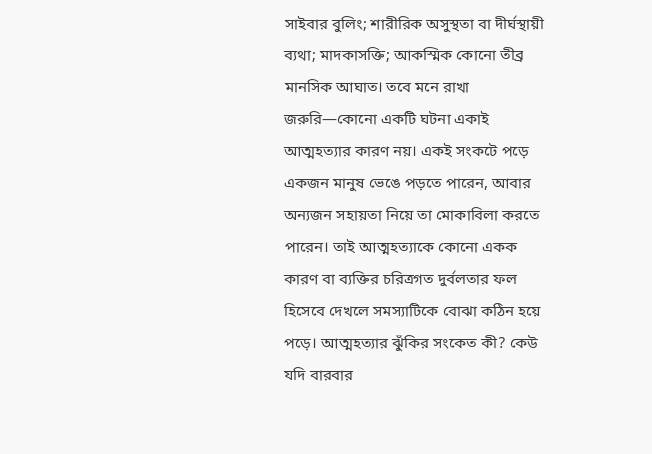সাইবার বুলিং; শারীরিক অসুস্থতা বা দীর্ঘস্থায়ী ব্যথা; মাদকাসক্তি; আকস্মিক কোনো তীব্র মানসিক আঘাত। তবে মনে রাখা জরুরি—কোনো একটি ঘটনা একাই আত্মহত্যার কারণ নয়। একই সংকটে পড়ে একজন মানুষ ভেঙে পড়তে পারেন, আবার অন্যজন সহায়তা নিয়ে তা মোকাবিলা করতে পারেন। তাই আত্মহত্যাকে কোনো একক কারণ বা ব্যক্তির চরিত্রগত দুর্বলতার ফল হিসেবে দেখলে সমস্যাটিকে বোঝা কঠিন হয়ে পড়ে। আত্মহত্যার ঝুঁকির সংকেত কী? কেউ যদি বারবার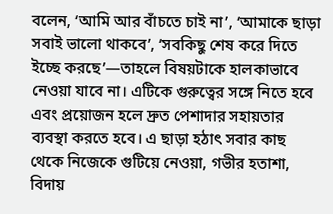বলেন, ‘আমি আর বাঁচতে চাই না’, ‘আমাকে ছাড়া সবাই ভালো থাকবে’, ‘সবকিছু শেষ করে দিতে ইচ্ছে করছে’—তাহলে বিষয়টাকে হালকাভাবে নেওয়া যাবে না। এটিকে গুরুত্বের সঙ্গে নিতে হবে এবং প্রয়োজন হলে দ্রুত পেশাদার সহায়তার ব্যবস্থা করতে হবে। এ ছাড়া হঠাৎ সবার কাছ থেকে নিজেকে গুটিয়ে নেওয়া, গভীর হতাশা, বিদায়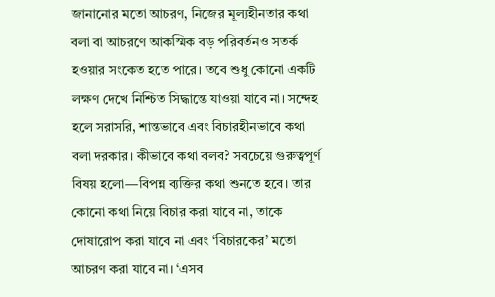জানানোর মতো আচরণ, নিজের মূল্যহীনতার কথা বলা বা আচরণে আকস্মিক বড় পরিবর্তনও সতর্ক হওয়ার সংকেত হতে পারে। তবে শুধু কোনো একটি লক্ষণ দেখে নিশ্চিত সিদ্ধান্তে যাওয়া যাবে না। সন্দেহ হলে সরাসরি, শান্তভাবে এবং বিচারহীনভাবে কথা বলা দরকার। কীভাবে কথা বলব? সবচেয়ে গুরুত্বপূর্ণ বিষয় হলো—বিপন্ন ব্যক্তির কথা শুনতে হবে। তার কোনো কথা নিয়ে বিচার করা যাবে না, তাকে দোষারোপ করা যাবে না এবং ‘বিচারকের’ মতো আচরণ করা যাবে না। ‘এসব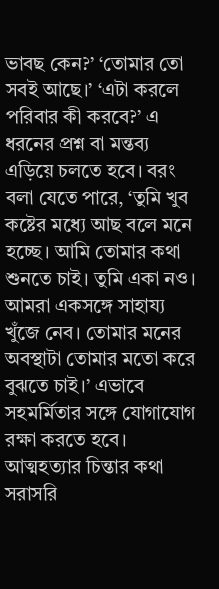ভাবছ কেন?’ ‘তোমার তো সবই আছে।’ ‘এটা করলে পরিবার কী করবে?’ এ ধরনের প্রশ্ন বা মন্তব্য এড়িয়ে চলতে হবে। বরং বলা যেতে পারে, ‘তুমি খুব কষ্টের মধ্যে আছ বলে মনে হচ্ছে। আমি তোমার কথা শুনতে চাই। তুমি একা নও। আমরা একসঙ্গে সাহায্য খুঁজে নেব। তোমার মনের অবস্থাটা তোমার মতো করে বুঝতে চাই।’ এভাবে সহমর্মিতার সঙ্গে যোগাযোগ রক্ষা করতে হবে। আত্মহত্যার চিন্তার কথা সরাসরি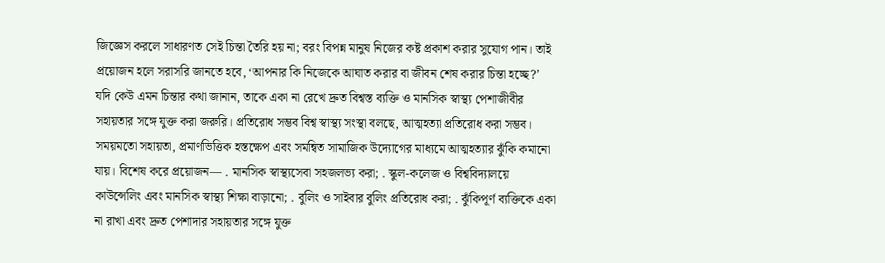জিজ্ঞেস করলে সাধারণত সেই চিন্তা তৈরি হয় না; বরং বিপন্ন মানুষ নিজের কষ্ট প্রকাশ করার সুযোগ পান। তাই প্রয়োজন হলে সরাসরি জানতে হবে, ‘আপনার কি নিজেকে আঘাত করার বা জীবন শেষ করার চিন্তা হচ্ছে?’ যদি কেউ এমন চিন্তার কথা জানান, তাকে একা না রেখে দ্রুত বিশ্বস্ত ব্যক্তি ও মানসিক স্বাস্থ্য পেশাজীবীর সহায়তার সঙ্গে যুক্ত করা জরুরি। প্রতিরোধ সম্ভব বিশ্ব স্বাস্থ্য সংস্থা বলছে, আত্মহত্যা প্রতিরোধ করা সম্ভব। সময়মতো সহায়তা, প্রমাণভিত্তিক হস্তক্ষেপ এবং সমন্বিত সামাজিক উদ্যোগের মাধ্যমে আত্মহত্যার ঝুঁকি কমানো যায়। বিশেষ করে প্রয়োজন— . মানসিক স্বাস্থ্যসেবা সহজলভ্য করা; . স্কুল-কলেজ ও বিশ্ববিদ্যালয়ে কাউন্সেলিং এবং মানসিক স্বাস্থ্য শিক্ষা বাড়ানো; . বুলিং ও সাইবার বুলিং প্রতিরোধ করা; . ঝুঁকিপূর্ণ ব্যক্তিকে একা না রাখা এবং দ্রুত পেশাদার সহায়তার সঙ্গে যুক্ত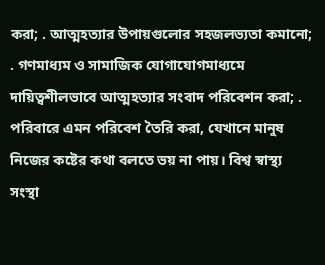করা; . আত্মহত্যার উপায়গুলোর সহজলভ্যতা কমানো; . গণমাধ্যম ও সামাজিক যোগাযোগমাধ্যমে দায়িত্বশীলভাবে আত্মহত্যার সংবাদ পরিবেশন করা; . পরিবারে এমন পরিবেশ তৈরি করা, যেখানে মানুষ নিজের কষ্টের কথা বলতে ভয় না পায়। বিশ্ব স্বাস্থ্য সংস্থা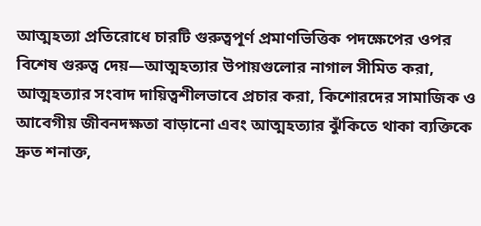আত্মহত্যা প্রতিরোধে চারটি গুরুত্বপূর্ণ প্রমাণভিত্তিক পদক্ষেপের ওপর বিশেষ গুরুত্ব দেয়—আত্মহত্যার উপায়গুলোর নাগাল সীমিত করা, আত্মহত্যার সংবাদ দায়িত্বশীলভাবে প্রচার করা, কিশোরদের সামাজিক ও আবেগীয় জীবনদক্ষতা বাড়ানো এবং আত্মহত্যার ঝুঁকিতে থাকা ব্যক্তিকে দ্রুত শনাক্ত,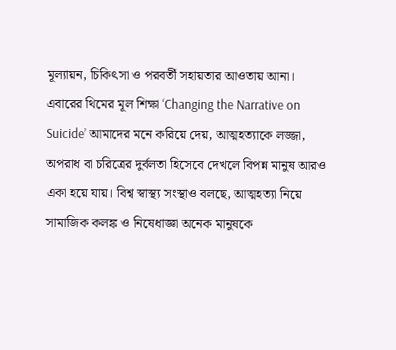মূল্যায়ন, চিকিৎসা ও পরবর্তী সহায়তার আওতায় আনা। এবারের থিমের মূল শিক্ষা ‘Changing the Narrative on Suicide’ আমাদের মনে করিয়ে দেয়, আত্মহত্যাকে লজ্জা, অপরাধ বা চরিত্রের দুর্বলতা হিসেবে দেখলে বিপন্ন মানুষ আরও একা হয়ে যায়। বিশ্ব স্বাস্থ্য সংস্থাও বলছে, আত্মহত্যা নিয়ে সামাজিক কলঙ্ক ও নিষেধাজ্ঞা অনেক মানুষকে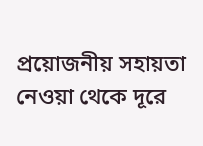প্রয়োজনীয় সহায়তা নেওয়া থেকে দূরে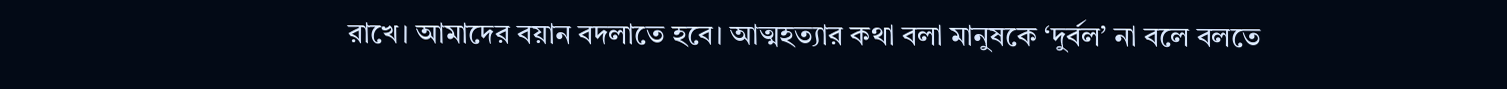রাখে। আমাদের বয়ান বদলাতে হবে। আত্মহত্যার কথা বলা মানুষকে ‘দুর্বল’ না বলে বলতে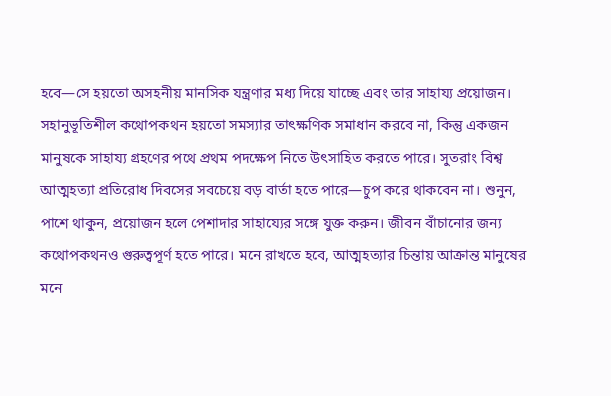হবে—সে হয়তো অসহনীয় মানসিক যন্ত্রণার মধ্য দিয়ে যাচ্ছে এবং তার সাহায্য প্রয়োজন। সহানুভূতিশীল কথোপকথন হয়তো সমস্যার তাৎক্ষণিক সমাধান করবে না, কিন্তু একজন মানুষকে সাহায্য গ্রহণের পথে প্রথম পদক্ষেপ নিতে উৎসাহিত করতে পারে। সুতরাং বিশ্ব আত্মহত্যা প্রতিরোধ দিবসের সবচেয়ে বড় বার্তা হতে পারে—চুপ করে থাকবেন না। শুনুন, পাশে থাকুন, প্রয়োজন হলে পেশাদার সাহায্যের সঙ্গে যুক্ত করুন। জীবন বাঁচানোর জন্য কথোপকথনও গুরুত্বপূর্ণ হতে পারে। মনে রাখতে হবে, আত্মহত্যার চিন্তায় আক্রান্ত মানুষের মনে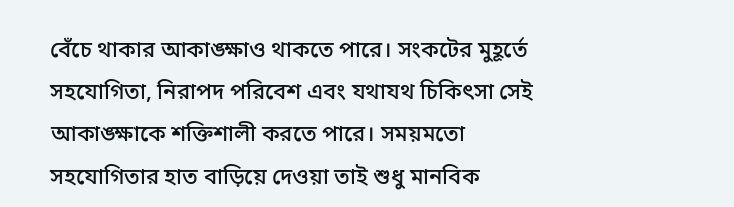বেঁচে থাকার আকাঙ্ক্ষাও থাকতে পারে। সংকটের মুহূর্তে সহযোগিতা, নিরাপদ পরিবেশ এবং যথাযথ চিকিৎসা সেই আকাঙ্ক্ষাকে শক্তিশালী করতে পারে। সময়মতো সহযোগিতার হাত বাড়িয়ে দেওয়া তাই শুধু মানবিক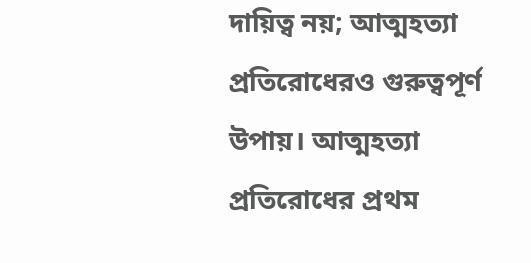দায়িত্ব নয়; আত্মহত্যা প্রতিরোধেরও গুরুত্বপূর্ণ উপায়। আত্মহত্যা প্রতিরোধের প্রথম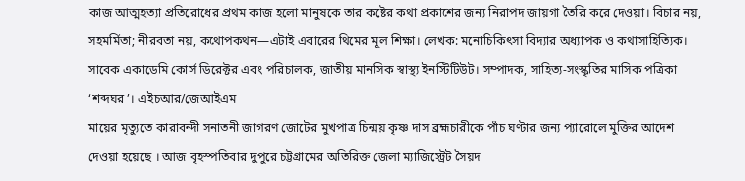কাজ আত্মহত্যা প্রতিরোধের প্রথম কাজ হলো মানুষকে তার কষ্টের কথা প্রকাশের জন্য নিরাপদ জায়গা তৈরি করে দেওয়া। বিচার নয়, সহমর্মিতা; নীরবতা নয়, কথোপকথন—এটাই এবারের থিমের মূল শিক্ষা। লেখক: মনোচিকিৎসা বিদ্যার অধ্যাপক ও কথাসাহিত্যিক। সাবেক একাডেমি কোর্স ডিরেক্টর এবং পরিচালক, জাতীয় মানসিক স্বাস্থ্য ইনস্টিটিউট। সম্পাদক, সাহিত্য-সংস্কৃতির মাসিক পত্রিকা ‘শব্দঘর’। এইচআর/জেআইএম
মায়ের মৃত্যুতে কারাবন্দী সনাতনী জাগরণ জোটের মুখপাত্র চিন্ময় কৃষ্ণ দাস ব্রহ্মচারীকে পাঁচ ঘণ্টার জন্য প্যারোলে মুক্তির আদেশ দেওয়া হয়েছে । আজ বৃহস্পতিবার দুপুরে চট্টগ্রামের অতিরিক্ত জেলা ম্যাজিস্ট্রেট সৈয়দ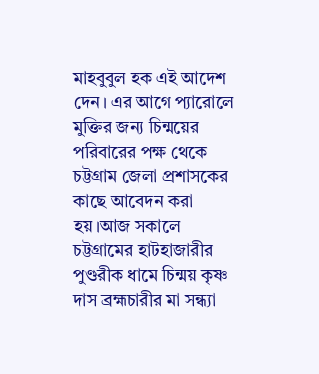মাহবুবুল হক এই আদেশ দেন। এর আগে প্যারোলে মুক্তির জন্য চিন্ময়ের পরিবারের পক্ষ থেকে চট্টগ্রাম জেলা প্রশাসকের কাছে আবেদন করা হয়।আজ সকালে চট্টগ্রামের হাটহাজারীর পুণ্ডরীক ধামে চিন্ময় কৃষ্ণ দাস ব্রহ্মচারীর মা সন্ধ্যা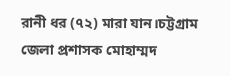রানী ধর (৭২) মারা যান।চট্টগ্রাম জেলা প্রশাসক মোহাম্মদ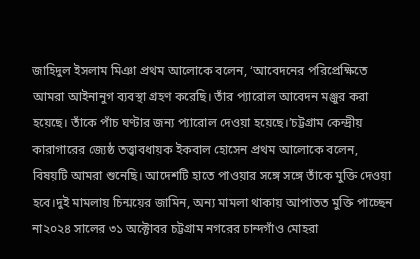জাহিদুল ইসলাম মিঞা প্রথম আলোকে বলেন, ‘আবেদনের পরিপ্রেক্ষিতে আমরা আইনানুগ ব্যবস্থা গ্রহণ করেছি। তাঁর প্যারোল আবেদন মঞ্জুর করা হয়েছে। তাঁকে পাঁচ ঘণ্টার জন্য প্যারোল দেওয়া হয়েছে।’চট্টগ্রাম কেন্দ্রীয় কারাগারের জ্যেষ্ঠ তত্ত্বাবধায়ক ইকবাল হোসেন প্রথম আলোকে বলেন, বিষয়টি আমরা শুনেছি। আদেশটি হাতে পাওয়ার সঙ্গে সঙ্গে তাঁকে মুক্তি দেওয়া হবে।দুই মামলায় চিন্ময়ের জামিন, অন্য মামলা থাকায় আপাতত মুক্তি পাচ্ছেন না২০২৪ সালের ৩১ অক্টোবর চট্টগ্রাম নগরের চান্দগাঁও মোহরা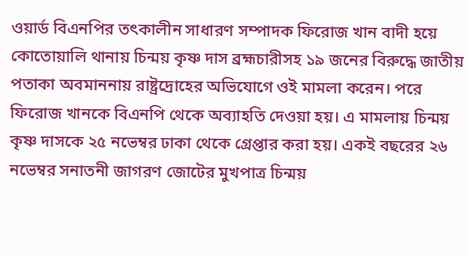ওয়ার্ড বিএনপির তৎকালীন সাধারণ সম্পাদক ফিরোজ খান বাদী হয়ে কোতোয়ালি থানায় চিন্ময় কৃষ্ণ দাস ব্রহ্মচারীসহ ১৯ জনের বিরুদ্ধে জাতীয় পতাকা অবমাননায় রাষ্ট্রদ্রোহের অভিযোগে ওই মামলা করেন। পরে ফিরোজ খানকে বিএনপি থেকে অব্যাহতি দেওয়া হয়। এ মামলায় চিন্ময় কৃষ্ণ দাসকে ২৫ নভেম্বর ঢাকা থেকে গ্রেপ্তার করা হয়। একই বছরের ২৬ নভেম্বর সনাতনী জাগরণ জোটের মুখপাত্র চিন্ময়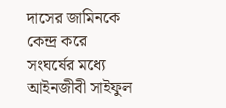দাসের জামিনকে কেন্দ্র করে সংঘর্ষের মধ্যে আইনজীবী সাইফুল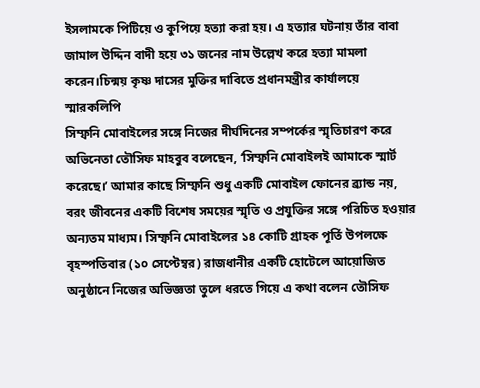ইসলামকে পিটিয়ে ও কুপিয়ে হত্যা করা হয়। এ হত্যার ঘটনায় তাঁর বাবা জামাল উদ্দিন বাদী হয়ে ৩১ জনের নাম উল্লেখ করে হত্যা মামলা করেন।চিন্ময় কৃষ্ণ দাসের মুক্তির দাবিতে প্রধানমন্ত্রীর কার্যালয়ে স্মারকলিপি
সিম্ফনি মোবাইলের সঙ্গে নিজের দীর্ঘদিনের সম্পর্কের স্মৃতিচারণ করে অভিনেতা তৌসিফ মাহবুব বলেছেন, ‘সিম্ফনি মোবাইলই আমাকে স্মার্ট করেছে।’ আমার কাছে সিম্ফনি শুধু একটি মোবাইল ফোনের ব্র্যান্ড নয়, বরং জীবনের একটি বিশেষ সময়ের স্মৃতি ও প্রযুক্তির সঙ্গে পরিচিত হওয়ার অন্যতম মাধ্যম। সিম্ফনি মোবাইলের ১৪ কোটি গ্রাহক পূর্তি উপলক্ষে বৃহস্পতিবার (১০ সেপ্টেম্বর) রাজধানীর একটি হোটেলে আয়োজিত অনুষ্ঠানে নিজের অভিজ্ঞতা তুলে ধরতে গিয়ে এ কথা বলেন তৌসিফ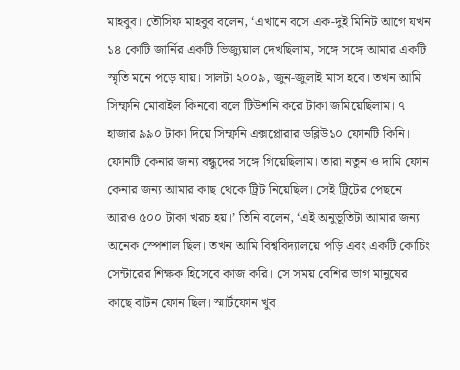মাহবুব। তৌসিফ মাহবুব বলেন, ‘এখানে বসে এক-দুই মিনিট আগে যখন ১৪ কোটি জার্নির একটি ভিজ্যুয়াল দেখছিলাম, সঙ্গে সঙ্গে আমার একটি স্মৃতি মনে পড়ে যায়। সালটা ২০০৯, জুন-জুলাই মাস হবে। তখন আমি সিম্ফনি মোবাইল কিনবো বলে টিউশনি করে টাকা জমিয়েছিলাম। ৭ হাজার ৯৯০ টাকা দিয়ে সিম্ফনি এক্সপ্লোরার ডব্লিউ১০ ফোনটি কিনি। ফোনটি কেনার জন্য বন্ধুদের সঙ্গে গিয়েছিলাম। তারা নতুন ও দামি ফোন কেনার জন্য আমার কাছ থেকে ট্রিট নিয়েছিল। সেই ট্রিটের পেছনে আরও ৫০০ টাকা খরচ হয়।’ তিনি বলেন, ‘এই অনুভূতিটা আমার জন্য অনেক স্পেশাল ছিল। তখন আমি বিশ্ববিদ্যালয়ে পড়ি এবং একটি কোচিং সেন্টারের শিক্ষক হিসেবে কাজ করি। সে সময় বেশির ভাগ মানুষের কাছে বাটন ফোন ছিল। স্মার্টফোন খুব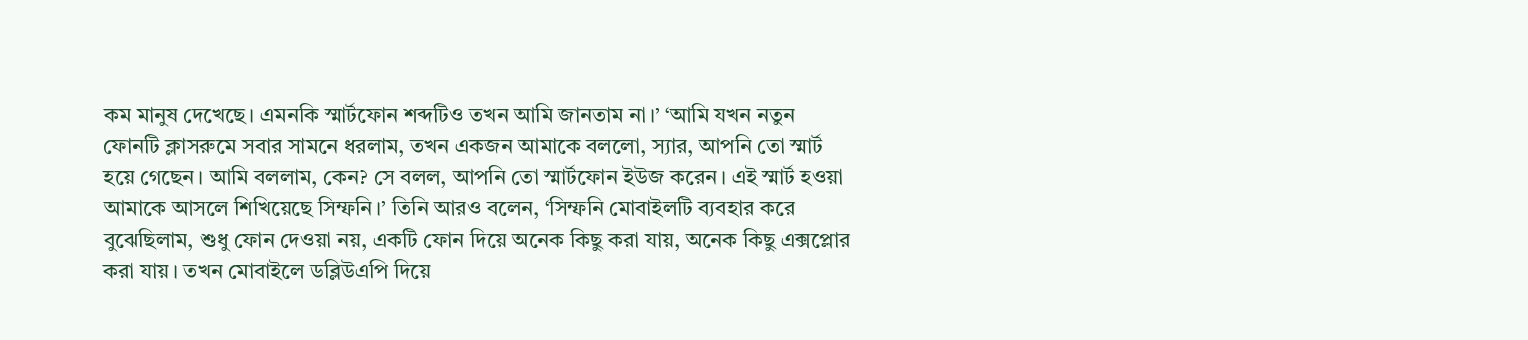কম মানুষ দেখেছে। এমনকি স্মার্টফোন শব্দটিও তখন আমি জানতাম না।’ ‘আমি যখন নতুন ফোনটি ক্লাসরুমে সবার সামনে ধরলাম, তখন একজন আমাকে বললো, স্যার, আপনি তো স্মার্ট হয়ে গেছেন। আমি বললাম, কেন? সে বলল, আপনি তো স্মার্টফোন ইউজ করেন। এই স্মার্ট হওয়া আমাকে আসলে শিখিয়েছে সিম্ফনি।’ তিনি আরও বলেন, ‘সিম্ফনি মোবাইলটি ব্যবহার করে বুঝেছিলাম, শুধু ফোন দেওয়া নয়, একটি ফোন দিয়ে অনেক কিছু করা যায়, অনেক কিছু এক্সপ্লোর করা যায়। তখন মোবাইলে ডব্লিউএপি দিয়ে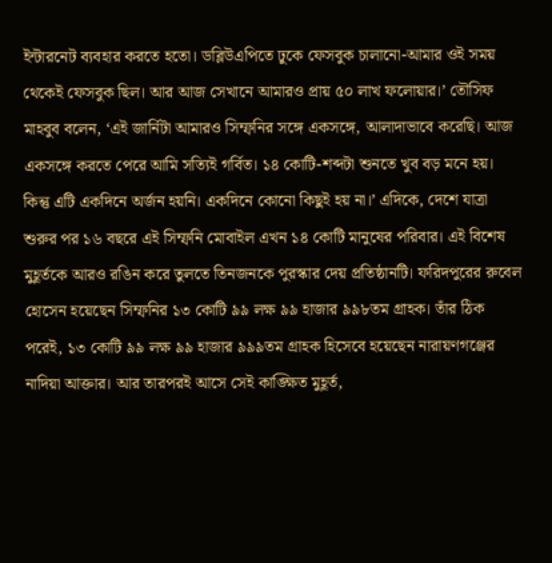ইন্টারনেট ব্যবহার করতে হতো। ডব্লিউএপিতে ঢুকে ফেসবুক চালানো-আমার ওই সময় থেকেই ফেসবুক ছিল। আর আজ সেখানে আমারও প্রায় ৫০ লাখ ফলোয়ার।’ তৌসিফ মাহবুব বলেন, ‘এই জার্নিটা আমারও সিম্ফনির সঙ্গে একসঙ্গে, আলাদাভাবে করেছি। আজ একসঙ্গে করতে পেরে আমি সত্যিই গর্বিত। ১৪ কোটি-শব্দটা শুনতে খুব বড় মনে হয়। কিন্তু এটি একদিনে অর্জন হয়নি। একদিনে কোনো কিছুই হয় না।’ এদিকে, দেশে যাত্রা শুরুর পর ১৬ বছরে এই সিম্ফনি মোবাইল এখন ১৪ কোটি মানুষের পরিবার। এই বিশেষ মুহূর্তকে আরও রঙিন করে তুলতে তিনজনকে পুরস্কার দেয় প্রতিষ্ঠানটি। ফরিদপুরের রুবেল হোসেন হয়েছেন সিম্ফনির ১৩ কোটি ৯৯ লক্ষ ৯৯ হাজার ৯৯৮তম গ্রাহক। তাঁর ঠিক পরেই, ১৩ কোটি ৯৯ লক্ষ ৯৯ হাজার ৯৯৯তম গ্রাহক হিসেবে হয়েছেন নারায়ণগঞ্জের নাদিয়া আক্তার। আর তারপরই আসে সেই কাঙ্ক্ষিত মুহূর্ত,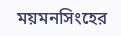ময়মনসিংহের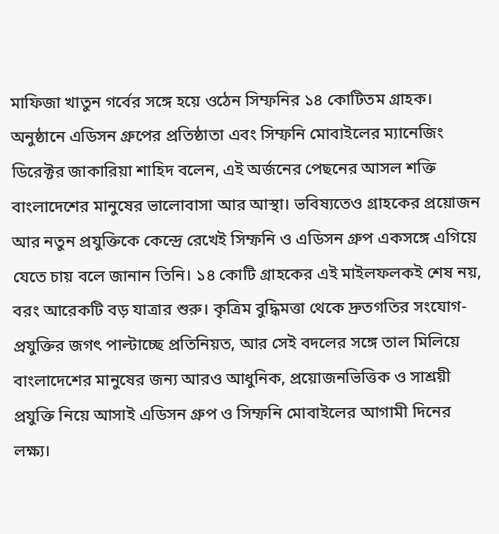মাফিজা খাতুন গর্বের সঙ্গে হয়ে ওঠেন সিম্ফনির ১৪ কোটিতম গ্রাহক। অনুষ্ঠানে এডিসন গ্রুপের প্রতিষ্ঠাতা এবং সিম্ফনি মোবাইলের ম্যানেজিং ডিরেক্টর জাকারিয়া শাহিদ বলেন, এই অর্জনের পেছনের আসল শক্তি বাংলাদেশের মানুষের ভালোবাসা আর আস্থা। ভবিষ্যতেও গ্রাহকের প্রয়োজন আর নতুন প্রযুক্তিকে কেন্দ্রে রেখেই সিম্ফনি ও এডিসন গ্রুপ একসঙ্গে এগিয়ে যেতে চায় বলে জানান তিনি। ১৪ কোটি গ্রাহকের এই মাইলফলকই শেষ নয়, বরং আরেকটি বড় যাত্রার শুরু। কৃত্রিম বুদ্ধিমত্তা থেকে দ্রুতগতির সংযোগ- প্রযুক্তির জগৎ পাল্টাচ্ছে প্রতিনিয়ত, আর সেই বদলের সঙ্গে তাল মিলিয়ে বাংলাদেশের মানুষের জন্য আরও আধুনিক, প্রয়োজনভিত্তিক ও সাশ্রয়ী প্রযুক্তি নিয়ে আসাই এডিসন গ্রুপ ও সিম্ফনি মোবাইলের আগামী দিনের লক্ষ্য।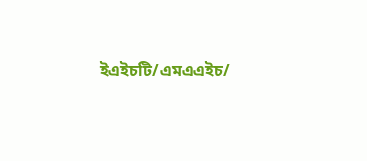ইএইচটি/এমএএইচ/